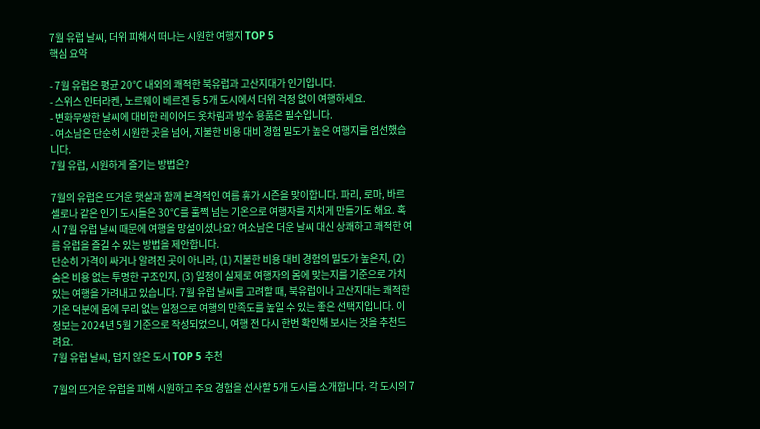7월 유럽 날씨, 더위 피해서 떠나는 시원한 여행지 TOP 5
핵심 요약

- 7월 유럽은 평균 20℃ 내외의 쾌적한 북유럽과 고산지대가 인기입니다.
- 스위스 인터라켄, 노르웨이 베르겐 등 5개 도시에서 더위 걱정 없이 여행하세요.
- 변화무쌍한 날씨에 대비한 레이어드 옷차림과 방수 용품은 필수입니다.
- 여소남은 단순히 시원한 곳을 넘어, 지불한 비용 대비 경험 밀도가 높은 여행지를 엄선했습니다.
7월 유럽, 시원하게 즐기는 방법은?

7월의 유럽은 뜨거운 햇살과 함께 본격적인 여름 휴가 시즌을 맞이합니다. 파리, 로마, 바르셀로나 같은 인기 도시들은 30℃를 훌쩍 넘는 기온으로 여행자를 지치게 만들기도 해요. 혹시 7월 유럽 날씨 때문에 여행을 망설이셨나요? 여소남은 더운 날씨 대신 상쾌하고 쾌적한 여름 유럽을 즐길 수 있는 방법을 제안합니다.
단순히 가격이 싸거나 알려진 곳이 아니라, (1) 지불한 비용 대비 경험의 밀도가 높은지, (2) 숨은 비용 없는 투명한 구조인지, (3) 일정이 실제로 여행자의 몸에 맞는지를 기준으로 가치 있는 여행을 가려내고 있습니다. 7월 유럽 날씨를 고려할 때, 북유럽이나 고산지대는 쾌적한 기온 덕분에 몸에 무리 없는 일정으로 여행의 만족도를 높일 수 있는 좋은 선택지입니다. 이 정보는 2024년 5월 기준으로 작성되었으니, 여행 전 다시 한번 확인해 보시는 것을 추천드려요.
7월 유럽 날씨, 덥지 않은 도시 TOP 5 추천

7월의 뜨거운 유럽을 피해 시원하고 주요 경험을 선사할 5개 도시를 소개합니다. 각 도시의 7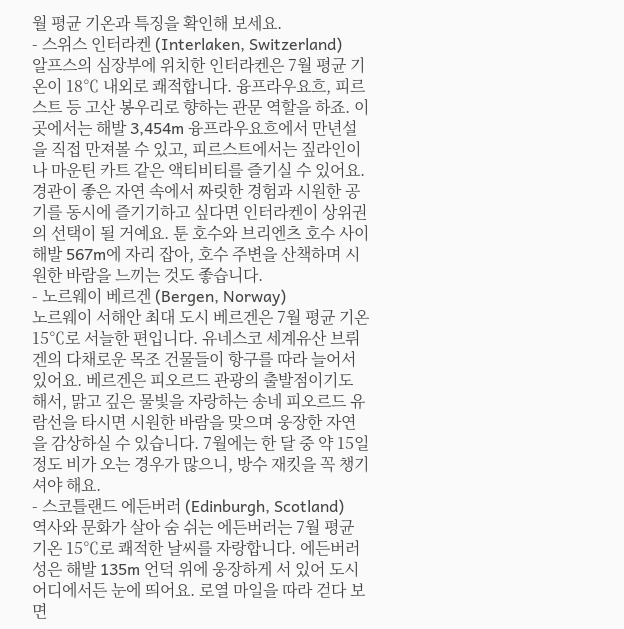월 평균 기온과 특징을 확인해 보세요.
- 스위스 인터라켄 (Interlaken, Switzerland)
알프스의 심장부에 위치한 인터라켄은 7월 평균 기온이 18℃ 내외로 쾌적합니다. 융프라우요흐, 피르스트 등 고산 봉우리로 향하는 관문 역할을 하죠. 이곳에서는 해발 3,454m 융프라우요흐에서 만년설을 직접 만져볼 수 있고, 피르스트에서는 짚라인이나 마운틴 카트 같은 액티비티를 즐기실 수 있어요. 경관이 좋은 자연 속에서 짜릿한 경험과 시원한 공기를 동시에 즐기기하고 싶다면 인터라켄이 상위권의 선택이 될 거예요. 툰 호수와 브리엔츠 호수 사이 해발 567m에 자리 잡아, 호수 주변을 산책하며 시원한 바람을 느끼는 것도 좋습니다.
- 노르웨이 베르겐 (Bergen, Norway)
노르웨이 서해안 최대 도시 베르겐은 7월 평균 기온 15℃로 서늘한 편입니다. 유네스코 세계유산 브뤼겐의 다채로운 목조 건물들이 항구를 따라 늘어서 있어요. 베르겐은 피오르드 관광의 출발점이기도 해서, 맑고 깊은 물빛을 자랑하는 송네 피오르드 유람선을 타시면 시원한 바람을 맞으며 웅장한 자연을 감상하실 수 있습니다. 7월에는 한 달 중 약 15일 정도 비가 오는 경우가 많으니, 방수 재킷을 꼭 챙기셔야 해요.
- 스코틀랜드 에든버러 (Edinburgh, Scotland)
역사와 문화가 살아 숨 쉬는 에든버러는 7월 평균 기온 15℃로 쾌적한 날씨를 자랑합니다. 에든버러 성은 해발 135m 언덕 위에 웅장하게 서 있어 도시 어디에서든 눈에 띄어요. 로열 마일을 따라 걷다 보면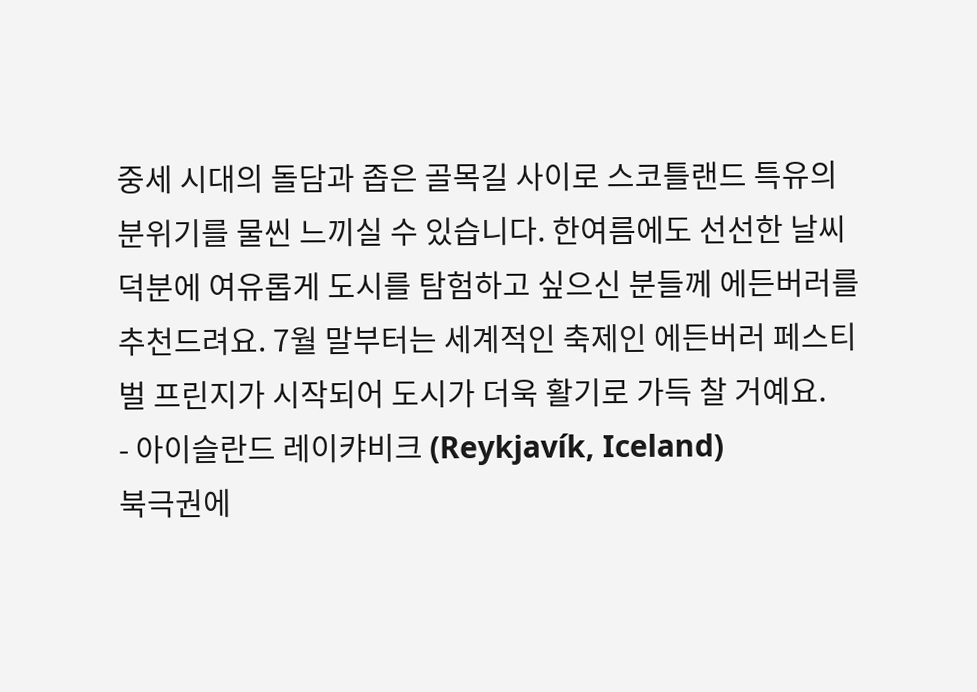중세 시대의 돌담과 좁은 골목길 사이로 스코틀랜드 특유의 분위기를 물씬 느끼실 수 있습니다. 한여름에도 선선한 날씨 덕분에 여유롭게 도시를 탐험하고 싶으신 분들께 에든버러를 추천드려요. 7월 말부터는 세계적인 축제인 에든버러 페스티벌 프린지가 시작되어 도시가 더욱 활기로 가득 찰 거예요.
- 아이슬란드 레이캬비크 (Reykjavík, Iceland)
북극권에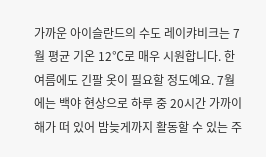가까운 아이슬란드의 수도 레이캬비크는 7월 평균 기온 12℃로 매우 시원합니다. 한여름에도 긴팔 옷이 필요할 정도예요. 7월에는 백야 현상으로 하루 중 20시간 가까이 해가 떠 있어 밤늦게까지 활동할 수 있는 주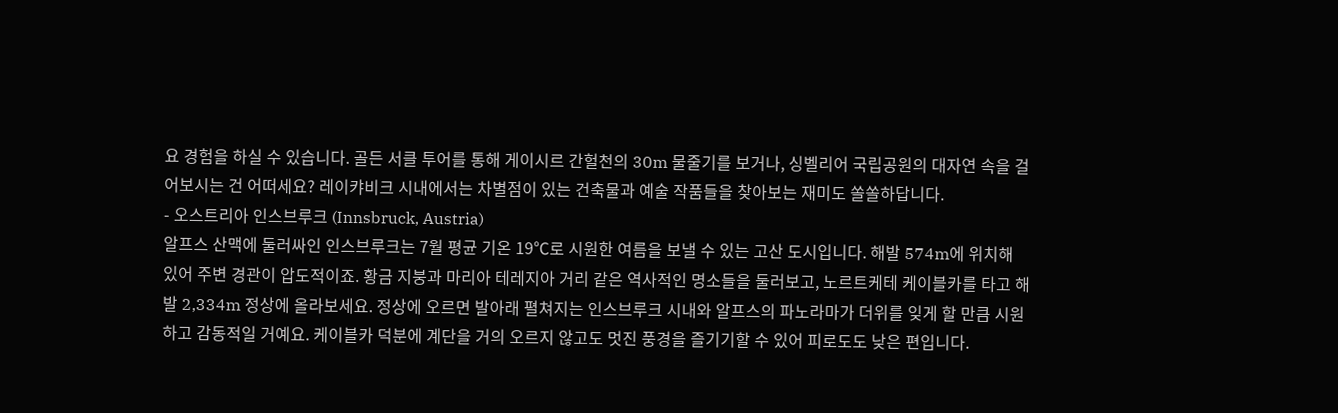요 경험을 하실 수 있습니다. 골든 서클 투어를 통해 게이시르 간헐천의 30m 물줄기를 보거나, 싱벨리어 국립공원의 대자연 속을 걸어보시는 건 어떠세요? 레이캬비크 시내에서는 차별점이 있는 건축물과 예술 작품들을 찾아보는 재미도 쏠쏠하답니다.
- 오스트리아 인스브루크 (Innsbruck, Austria)
알프스 산맥에 둘러싸인 인스브루크는 7월 평균 기온 19℃로 시원한 여름을 보낼 수 있는 고산 도시입니다. 해발 574m에 위치해 있어 주변 경관이 압도적이죠. 황금 지붕과 마리아 테레지아 거리 같은 역사적인 명소들을 둘러보고, 노르트케테 케이블카를 타고 해발 2,334m 정상에 올라보세요. 정상에 오르면 발아래 펼쳐지는 인스브루크 시내와 알프스의 파노라마가 더위를 잊게 할 만큼 시원하고 감동적일 거예요. 케이블카 덕분에 계단을 거의 오르지 않고도 멋진 풍경을 즐기기할 수 있어 피로도도 낮은 편입니다.